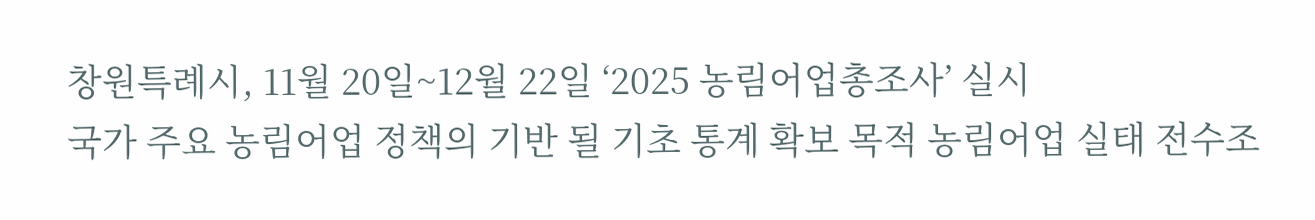창원특례시, 11월 20일~12월 22일 ‘2025 농림어업총조사’ 실시
국가 주요 농림어업 정책의 기반 될 기초 통계 확보 목적 농림어업 실태 전수조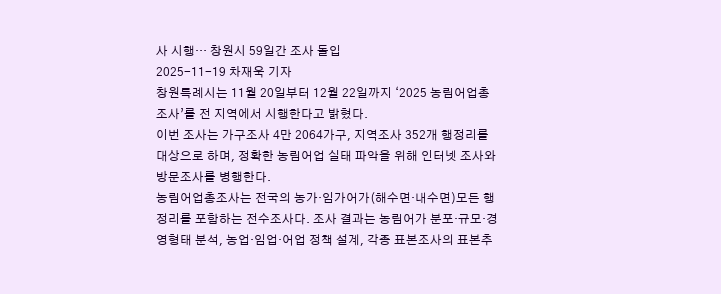사 시행… 창원시 59일간 조사 돌입
2025-11-19 차재욱 기자
창원특례시는 11월 20일부터 12월 22일까지 ‘2025 농림어업총조사’를 전 지역에서 시행한다고 밝혔다.
이번 조사는 가구조사 4만 2064가구, 지역조사 352개 행정리를 대상으로 하며, 정확한 농림어업 실태 파악을 위해 인터넷 조사와 방문조사를 병행한다.
농림어업총조사는 전국의 농가·임가어가(해수면·내수면)모든 행정리를 포함하는 전수조사다. 조사 결과는 농림어가 분포·규모·경영형태 분석, 농업·임업·어업 정책 설계, 각종 표본조사의 표본추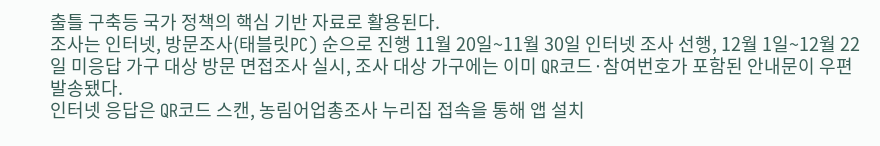출틀 구축등 국가 정책의 핵심 기반 자료로 활용된다.
조사는 인터넷, 방문조사(태블릿PC) 순으로 진행 11월 20일~11월 30일 인터넷 조사 선행, 12월 1일~12월 22일 미응답 가구 대상 방문 면접조사 실시, 조사 대상 가구에는 이미 QR코드·참여번호가 포함된 안내문이 우편 발송됐다.
인터넷 응답은 QR코드 스캔, 농림어업총조사 누리집 접속을 통해 앱 설치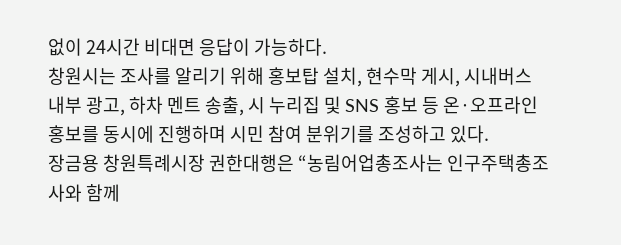없이 24시간 비대면 응답이 가능하다.
창원시는 조사를 알리기 위해 홍보탑 설치, 현수막 게시, 시내버스 내부 광고, 하차 멘트 송출, 시 누리집 및 SNS 홍보 등 온·오프라인 홍보를 동시에 진행하며 시민 참여 분위기를 조성하고 있다.
장금용 창원특례시장 권한대행은 “농림어업총조사는 인구주택총조사와 함께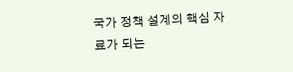국가 정책 설계의 핵심 자료가 되는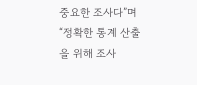중요한 조사다”며“정확한 통계 산출을 위해 조사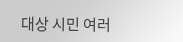대상 시민 여러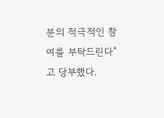분의 적극적인 참여를 부탁드린다”고 당부했다.